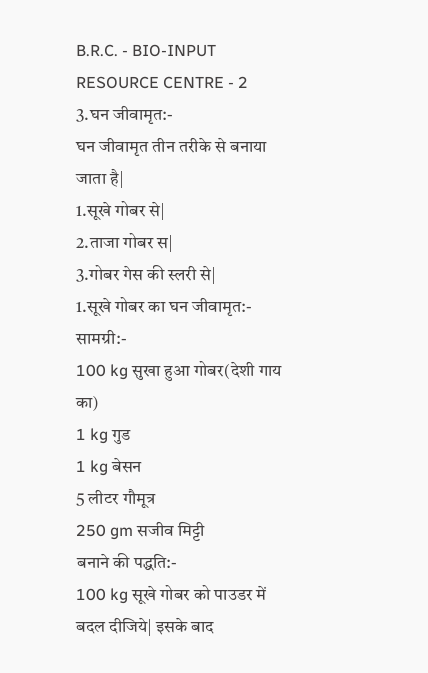B.R.C. - BIO-INPUT RESOURCE CENTRE - 2
3.घन जीवामृत:-
घन जीवामृत तीन तरीके से बनाया जाता है|
1.सूखे गोबर से|
2.ताजा गोबर स|
3.गोबर गेस की स्लरी से|
1.सूखे गोबर का घन जीवामृत:-
सामग्री:-
100 kg सुखा हुआ गोबर(देशी गाय का)
1 kg गुड
1 kg बेसन
5 लीटर गौमूत्र
250 gm सजीव मिट्टी
बनाने की पद्धति:-
100 kg सूखे गोबर को पाउडर में बदल दीजिये| इसके बाद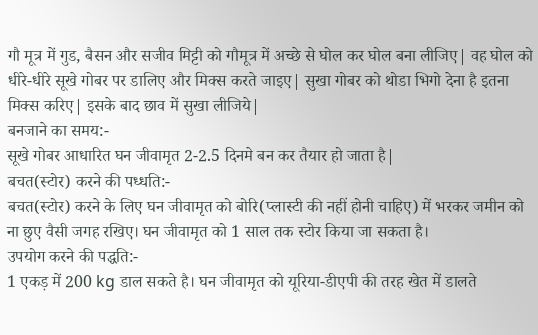गौ मूत्र में गुड, बैसन और सजीव मिट्टी को गौमूत्र में अच्छे से घोल कर घोल बना लीजिए| वह घोल को धीरे-धीरे सूखे गोबर पर डालिए और मिक्स करते जाइए| सुखा गोबर को थोडा भिगो देना है इतना मिक्स करिए| इसके बाद छाव में सुखा लीजिये|
बनजाने का समय:-
सूखे गोबर आधारित घन जीवामृत 2-2.5 दिनमे बन कर तैयार हो जाता है|
बचत(स्टोर) करने की पध्धति:-
बचत(स्टोर) करने के लिए घन जीवामृत को बोरि(प्लास्टी की नहीं होनी चाहिए) में भरकर जमीन को ना छुए वैसी जगह रखिए। घन जीवामृत को 1 साल तक स्टोर किया जा सकता है।
उपयोग करने की पद्धति:-
1 एकड़ में 200 kg डाल सकते है। घन जीवामृत को यूरिया-डीएपी की तरह खेत में डालते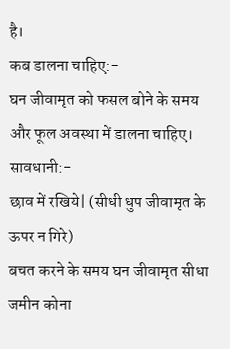है।
कब डालना चाहिए:-
घन जीवामृत को फसल बोने के समय और फूल अवस्था में डालना चाहिए।
सावधानी:-
छाव में रखिये| (सीधी धुप जीवामृत के ऊपर न गिरे)
बचत करने के समय घन जीवामृत सीधा जमीन कोना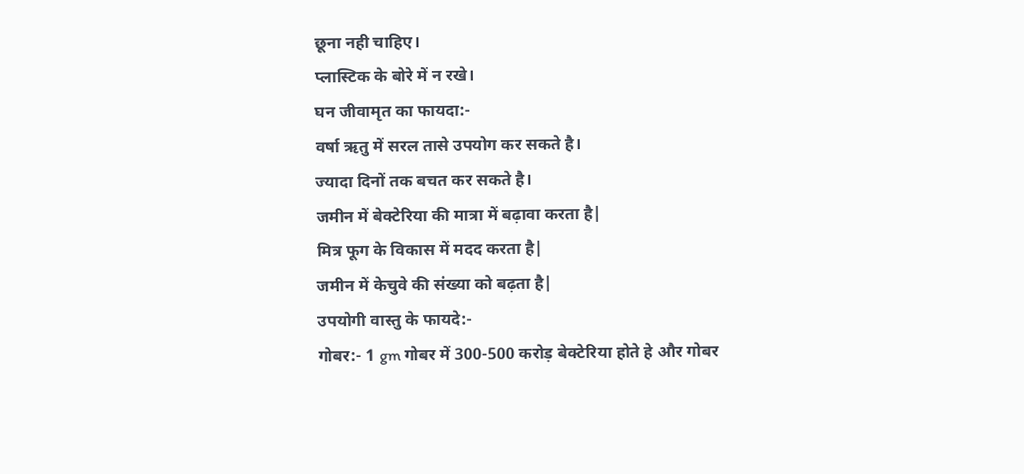छूना नही चाहिए।
प्लास्टिक के बोरे में न रखे।
घन जीवामृत का फायदा:-
वर्षा ऋतु में सरल तासे उपयोग कर सकते है।
ज्यादा दिनों तक बचत कर सकते है।
जमीन में बेक्टेरिया की मात्रा में बढ़ावा करता है|
मित्र फूग के विकास में मदद करता है|
जमीन में केचुवे की संख्या को बढ़ता है|
उपयोगी वास्तु के फायदे:-
गोबर:- 1 gm गोबर में 300-500 करोड़ बेक्टेरिया होते हे और गोबर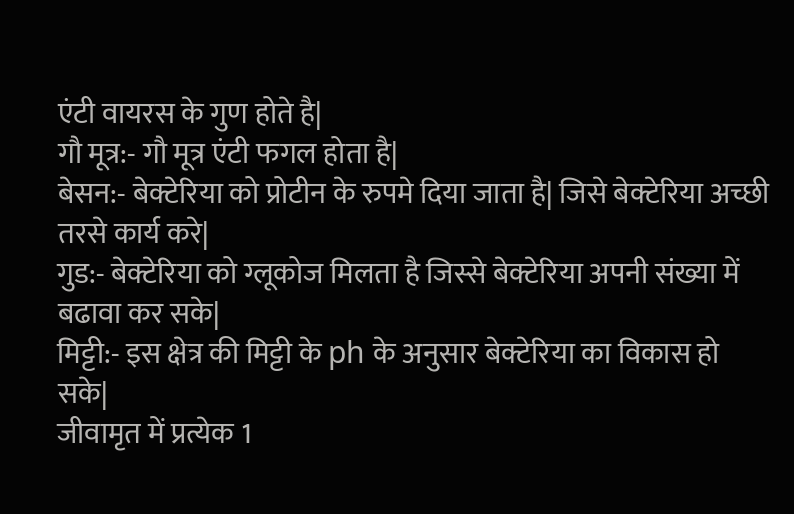एंटी वायरस के गुण होते है|
गौ मूत्र:- गौ मूत्र एंटी फगल होता है|
बेसन:- बेक्टेरिया को प्रोटीन के रुपमे दिया जाता है| जिसे बेक्टेरिया अच्छी तरसे कार्य करे|
गुड:- बेक्टेरिया को ग्लूकोज मिलता है जिस्से बेक्टेरिया अपनी संख्या में बढावा कर सके|
मिट्टी:- इस क्षेत्र की मिट्टी के ph के अनुसार बेक्टेरिया का विकास हो सके|
जीवामृत में प्रत्येक 1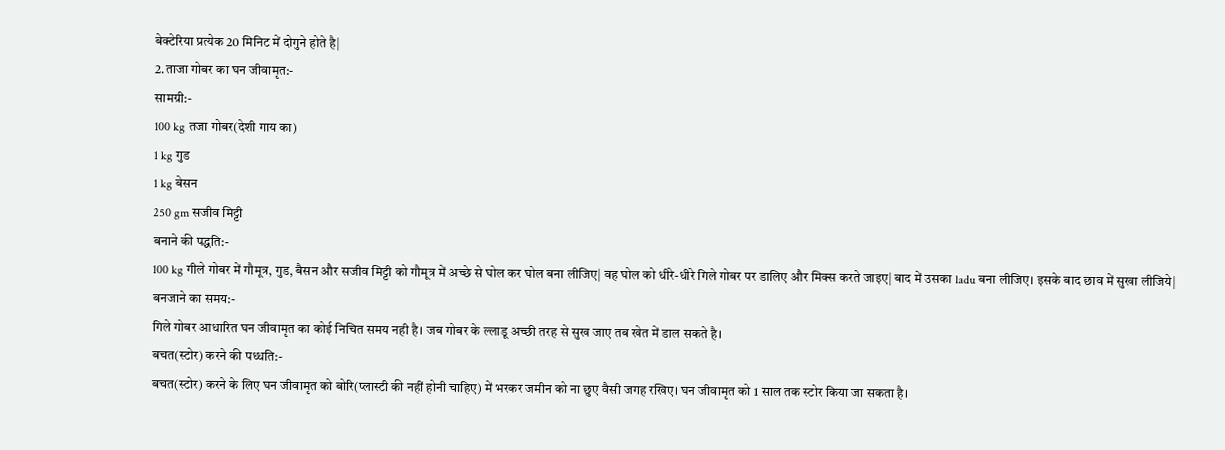बेक्टेरिया प्रत्येक 20 मिनिट में दोगुने होते है|
2.ताजा गोबर का घन जीवामृत:-
सामग्री:-
100 kg तजा गोबर(देशी गाय का)
1 kg गुड
1 kg बेसन
250 gm सजीव मिट्टी
बनाने की पद्धति:-
100 kg गीले गोबर में गौमूत्र, गुड, बैसन और सजीव मिट्टी को गौमूत्र में अच्छे से घोल कर घोल बना लीजिए| वह घोल को धीरे-धीरे गिले गोबर पर डालिए और मिक्स करते जाइए| बाद में उसका ladu बना लीजिए। इसके बाद छाव में सुखा लीजिये|
बनजाने का समय:-
गिले गोबर आधारित घन जीवामृत का कोई निचित समय नही है। जब गोबर के ल्लाडू अच्छी तरह से सुख जाए तब खेत में डाल सकते है।
बचत(स्टोर) करने की पध्धति:-
बचत(स्टोर) करने के लिए घन जीवामृत को बोरि(प्लास्टी की नहीं होनी चाहिए) में भरकर जमीन को ना छुए वैसी जगह रखिए। घन जीवामृत को 1 साल तक स्टोर किया जा सकता है।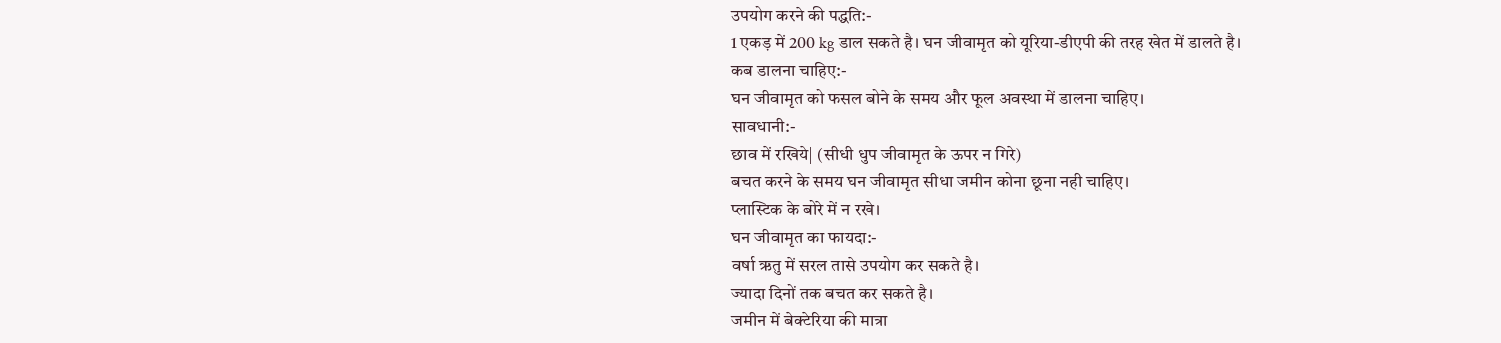उपयोग करने की पद्धति:-
1 एकड़ में 200 kg डाल सकते है। घन जीवामृत को यूरिया-डीएपी की तरह खेत में डालते है।
कब डालना चाहिए:-
घन जीवामृत को फसल बोने के समय और फूल अवस्था में डालना चाहिए।
सावधानी:-
छाव में रखिये| (सीधी धुप जीवामृत के ऊपर न गिरे)
बचत करने के समय घन जीवामृत सीधा जमीन कोना छूना नही चाहिए।
प्लास्टिक के बोरे में न रखे।
घन जीवामृत का फायदा:-
वर्षा ऋतु में सरल तासे उपयोग कर सकते है।
ज्यादा दिनों तक बचत कर सकते है।
जमीन में बेक्टेरिया की मात्रा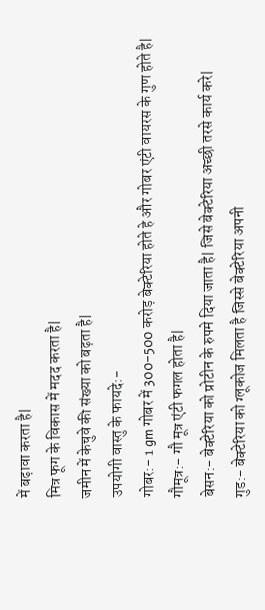में बढ़ावा करता है|
मित्र फूग के विकास में मदद करता है|
जमीन में केचुवे की संख्या को बढ़ता है|
उपयोगी वास्तु के फायदे:-
गोबर:- 1 gm गोबर में 300-500 करोड़ बेक्टेरिया होते हे और गोबर एंटी वायरस के गुण होते है|
गौमूत्र:- गौ मूत्र एंटी फगल होता है|
बेसन:- बेक्टेरिया को प्रोटीन के रुपमे दिया जाता है| जिसे बेक्टेरिया अच्छी तरसे कार्य करे|
गुड:- बेक्टेरिया को ग्लूकोज मिलता है जिस्से बेक्टेरिया अपनी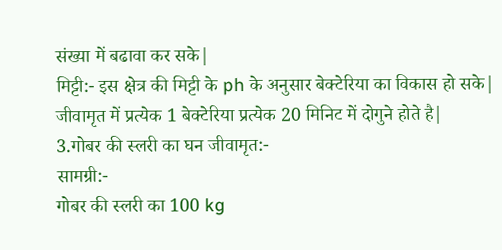संख्या में बढावा कर सके|
मिट्टी:- इस क्षेत्र की मिट्टी के ph के अनुसार बेक्टेरिया का विकास हो सके|
जीवामृत में प्रत्येक 1 बेक्टेरिया प्रत्येक 20 मिनिट में दोगुने होते है|
3.गोबर की स्लरी का घन जीवामृत:-
सामग्री:-
गोबर की स्लरी का 100 kg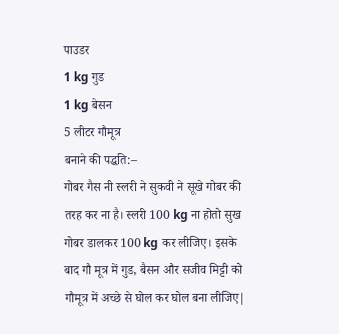पाउडर
1 kg गुड
1 kg बेसन
5 लीटर गौमूत्र
बनाने की पद्धति:–
गोबर गैस नी स्लरी ने सुकवी ने सूखे गोबर की तरह कर ना है। स्लरी 100 kg ना होतो सुख गोबर डालकर 100 kg कर लीजिए। इसके बाद गौ मूत्र में गुड, बैसन और सजीव मिट्टी को गौमूत्र में अच्छे से घोल कर घोल बना लीजिए|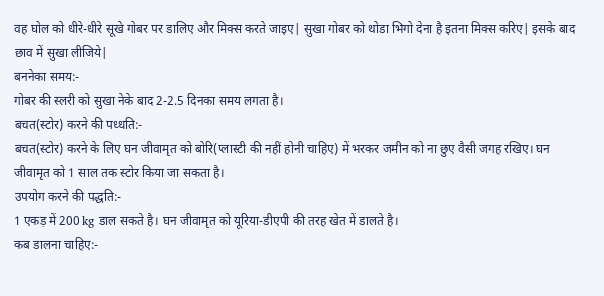वह घोल को धीरे-धीरे सूखे गोबर पर डालिए और मिक्स करते जाइए| सुखा गोबर को थोडा भिगो देना है इतना मिक्स करिए| इसके बाद छाव में सुखा लीजिये|
बननेका समय:-
गोबर की स्लरी को सुखा नेके बाद 2-2.5 दिनका समय लगता है।
बचत(स्टोर) करने की पध्धति:-
बचत(स्टोर) करने के लिए घन जीवामृत को बोरि(प्लास्टी की नहीं होनी चाहिए) में भरकर जमीन को ना छुए वैसी जगह रखिए। घन जीवामृत को 1 साल तक स्टोर किया जा सकता है।
उपयोग करने की पद्धति:-
1 एकड़ में 200 kg डाल सकते है। घन जीवामृत को यूरिया-डीएपी की तरह खेत में डालते है।
कब डालना चाहिए:-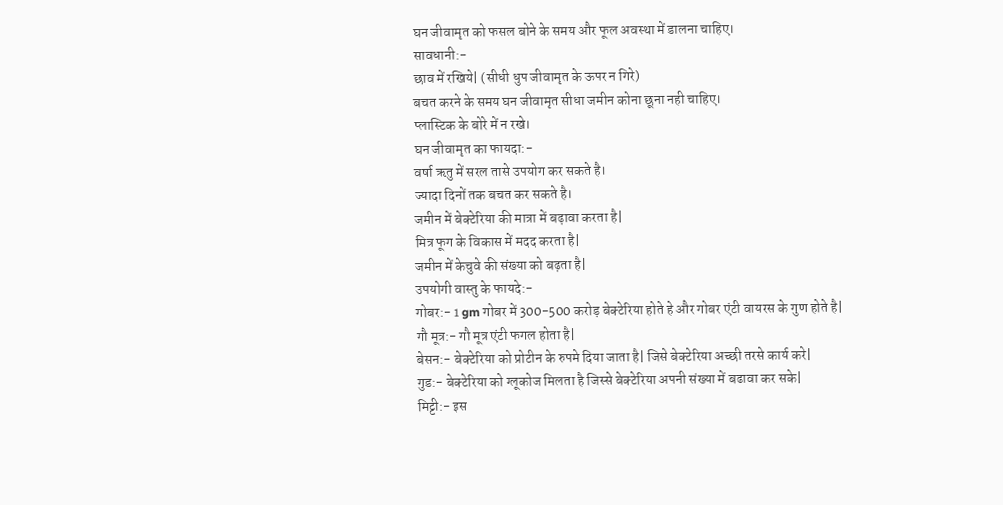घन जीवामृत को फसल बोने के समय और फूल अवस्था में डालना चाहिए।
सावधानी:-
छाव में रखिये| (सीधी धुप जीवामृत के ऊपर न गिरे)
बचत करने के समय घन जीवामृत सीधा जमीन कोना छूना नही चाहिए।
प्लास्टिक के बोरे में न रखे।
घन जीवामृत का फायदा:-
वर्षा ऋतु में सरल तासे उपयोग कर सकते है।
ज्यादा दिनों तक बचत कर सकते है।
जमीन में बेक्टेरिया की मात्रा में बढ़ावा करता है|
मित्र फूग के विकास में मदद करता है|
जमीन में केचुवे की संख्या को बढ़ता है|
उपयोगी वास्तु के फायदे:-
गोबर:- 1 gm गोबर में 300-500 करोड़ बेक्टेरिया होते हे और गोबर एंटी वायरस के गुण होते है|
गौ मूत्र:- गौ मूत्र एंटी फगल होता है|
बेसन:- बेक्टेरिया को प्रोटीन के रुपमे दिया जाता है| जिसे बेक्टेरिया अच्छी तरसे कार्य करे|
गुड:- बेक्टेरिया को ग्लूकोज मिलता है जिस्से बेक्टेरिया अपनी संख्या में बढावा कर सके|
मिट्टी:- इस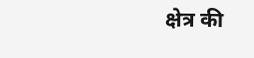क्षेत्र की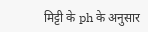मिट्टी के ph के अनुसार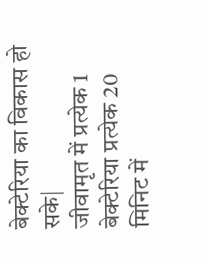बेक्टेरिया का विकास हो सके|
जीवामृत में प्रत्येक 1 बेक्टेरिया प्रत्येक 20 मिनिट में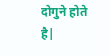दोगुने होते है|